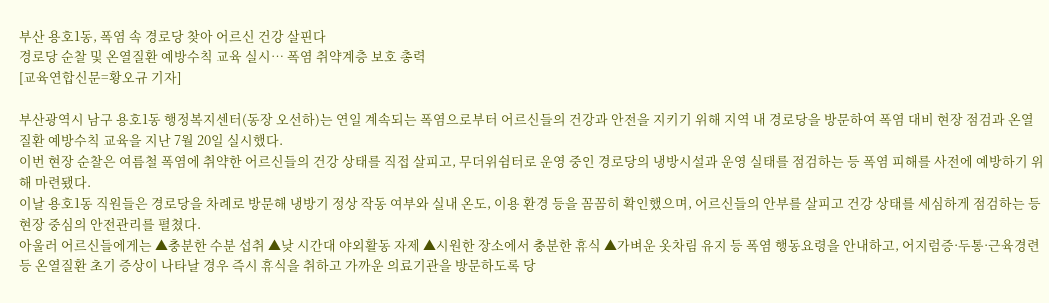부산 용호1동, 폭염 속 경로당 찾아 어르신 건강 살핀다
경로당 순찰 및 온열질환 예방수칙 교육 실시… 폭염 취약계층 보호 총력
[교육연합신문=황오규 기자]

부산광역시 남구 용호1동 행정복지센터(동장 오선하)는 연일 계속되는 폭염으로부터 어르신들의 건강과 안전을 지키기 위해 지역 내 경로당을 방문하여 폭염 대비 현장 점검과 온열질환 예방수칙 교육을 지난 7월 20일 실시했다.
이번 현장 순찰은 여름철 폭염에 취약한 어르신들의 건강 상태를 직접 살피고, 무더위쉼터로 운영 중인 경로당의 냉방시설과 운영 실태를 점검하는 등 폭염 피해를 사전에 예방하기 위해 마련됐다.
이날 용호1동 직원들은 경로당을 차례로 방문해 냉방기 정상 작동 여부와 실내 온도, 이용 환경 등을 꼼꼼히 확인했으며, 어르신들의 안부를 살피고 건강 상태를 세심하게 점검하는 등 현장 중심의 안전관리를 펼쳤다.
아울러 어르신들에게는 ▲충분한 수분 섭취 ▲낮 시간대 야외활동 자제 ▲시원한 장소에서 충분한 휴식 ▲가벼운 옷차림 유지 등 폭염 행동요령을 안내하고, 어지럼증·두통·근육경련 등 온열질환 초기 증상이 나타날 경우 즉시 휴식을 취하고 가까운 의료기관을 방문하도록 당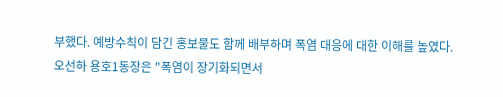부했다. 예방수칙이 담긴 홍보물도 함께 배부하며 폭염 대응에 대한 이해를 높였다.
오선하 용호1동장은 "폭염이 장기화되면서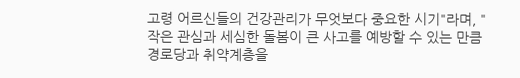고령 어르신들의 건강관리가 무엇보다 중요한 시기"라며, "작은 관심과 세심한 돌봄이 큰 사고를 예방할 수 있는 만큼 경로당과 취약계층을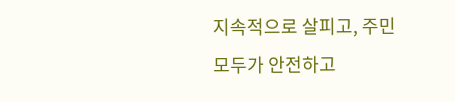지속적으로 살피고, 주민 모두가 안전하고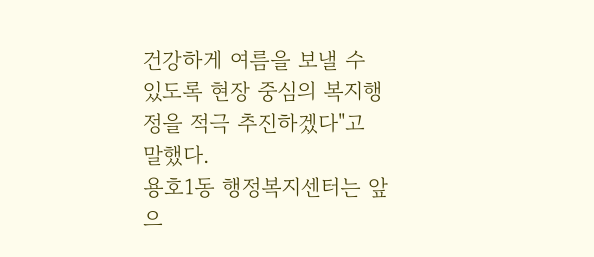건강하게 여름을 보낼 수 있도록 현장 중심의 복지행정을 적극 추진하겠다"고 말했다.
용호1동 행정복지센터는 앞으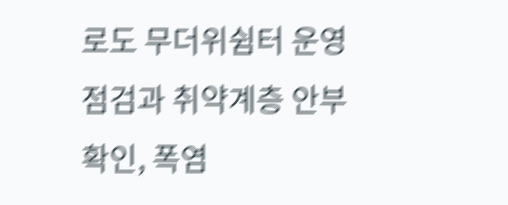로도 무더위쉼터 운영 점검과 취약계층 안부 확인, 폭염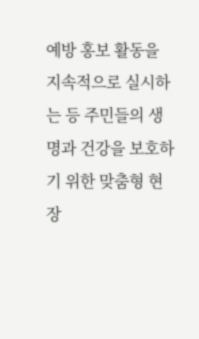예방 홍보 활동을 지속적으로 실시하는 등 주민들의 생명과 건강을 보호하기 위한 맞춤형 현장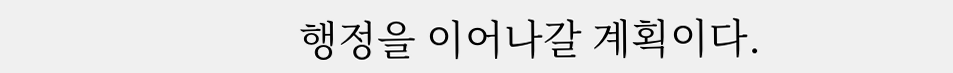행정을 이어나갈 계획이다.